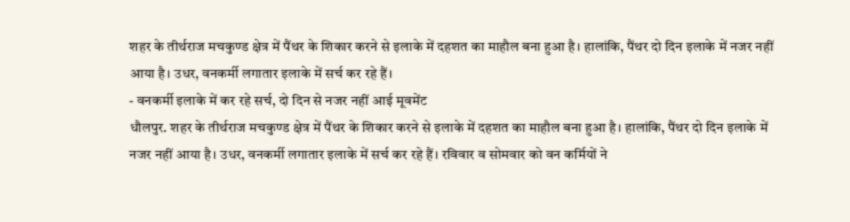शहर के तीर्थराज मचकुण्ड क्षेत्र में पैंथर के शिकार करने से इलाके में दहशत का माहौल बना हुआ है। हालांकि, पैंथर दो दिन इलाके में नजर नहीं आया है। उधर, वनकर्मी लगातार इलाके में सर्च कर रहे हैं।
- वनकर्मी इलाके में कर रहे सर्च, दो दिन से नजर नहीं आई मूवमेंट
धौलपुर. शहर के तीर्थराज मचकुण्ड क्षेत्र में पैंथर के शिकार करने से इलाके में दहशत का माहौल बना हुआ है। हालांकि, पैंथर दो दिन इलाके में नजर नहीं आया है। उधर, वनकर्मी लगातार इलाके में सर्च कर रहे हैं। रविवार व सोमवार को वन कर्मियों ने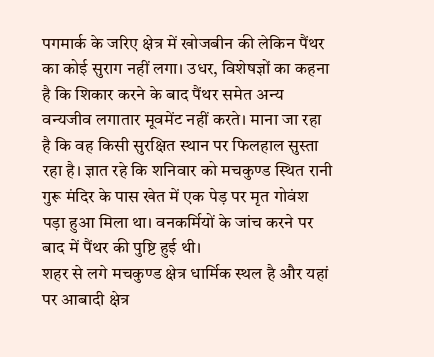पगमार्क के जरिए क्षेत्र में खोजबीन की लेकिन पैंथर का कोई सुराग नहीं लगा। उधर, विशेषज्ञों का कहना है कि शिकार करने के बाद पैंथर समेत अन्य वन्यजीव लगातार मूवमेंट नहीं करते। माना जा रहा है कि वह किसी सुरक्षित स्थान पर फिलहाल सुस्ता रहा है। ज्ञात रहे कि शनिवार को मचकुण्ड स्थित रानी गुरू मंदिर के पास खेत में एक पेड़ पर मृत गोवंश पड़ा हुआ मिला था। वनकर्मियों के जांच करने पर बाद में पैंथर की पुष्टि हुई थी।
शहर से लगे मचकुण्ड क्षेत्र धार्मिक स्थल है और यहां पर आबादी क्षेत्र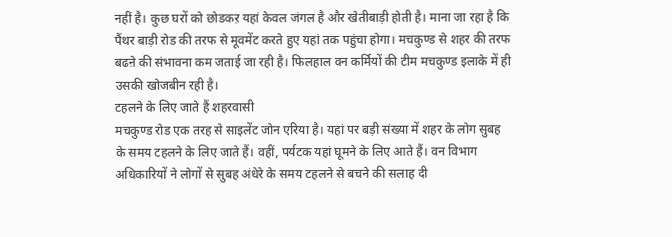नहीं है। कुछ घरों को छोडकऱ यहां केवल जंगल है और खेतीबाड़ी होती है। माना जा रहा है कि पैंथर बाड़ी रोड की तरफ से मूवमेंट करते हुए यहां तक पहुंचा होगा। मचकुण्ड से शहर की तरफ बढऩे की संभावना कम जताई जा रही है। फिलहाल वन कर्मियों की टीम मचकुण्ड इलाके में ही उसकी खोजबीन रही है।
टहलने के लिए जाते हैं शहरवासी
मचकुण्ड रोड एक तरह से साइलेंट जोन एरिया है। यहां पर बड़ी संख्या में शहर के लोग सुबह के समय टहलने के लिए जाते हैं। वहीं, पर्यटक यहां घूमने के लिए आते हैं। वन विभाग अधिकारियों ने लोगों से सुबह अंधेरे के समय टहलने से बचने की सलाह दी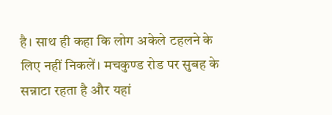है। साथ ही कहा कि लोग अकेले टहलने के लिए नहीं निकलें। मचकुण्ड रोड पर सुबह के सन्नाटा रहता है और यहां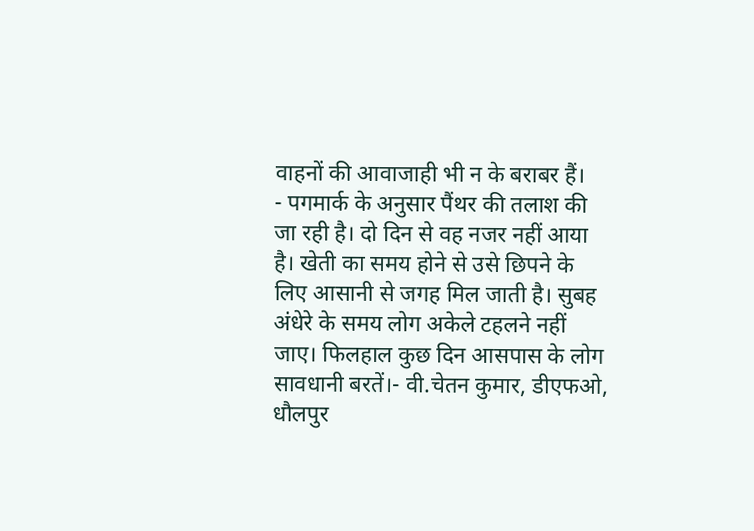वाहनों की आवाजाही भी न के बराबर हैं।
- पगमार्क के अनुसार पैंथर की तलाश की जा रही है। दो दिन से वह नजर नहीं आया है। खेती का समय होने से उसे छिपने के लिए आसानी से जगह मिल जाती है। सुबह अंधेरे के समय लोग अकेले टहलने नहीं जाए। फिलहाल कुछ दिन आसपास के लोग सावधानी बरतें।- वी.चेतन कुमार, डीएफओ, धौलपुर